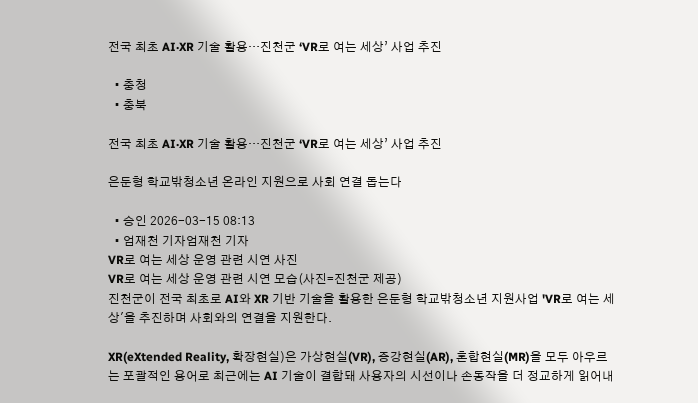전국 최초 AI·XR 기술 활용…진천군 ‘VR로 여는 세상’ 사업 추진

  • 충청
  • 충북

전국 최초 AI·XR 기술 활용…진천군 ‘VR로 여는 세상’ 사업 추진

은둔형 학교밖청소년 온라인 지원으로 사회 연결 돕는다

  • 승인 2026-03-15 08:13
  • 엄재천 기자엄재천 기자
VR로 여는 세상 운영 관련 시연 사진
VR로 여는 세상 운영 관련 시연 모습(사진=진천군 제공)
진천군이 전국 최초로 AI와 XR 기반 기술을 활용한 은둔형 학교밖청소년 지원사업 'VR로 여는 세상'을 추진하며 사회와의 연결을 지원한다.

XR(eXtended Reality, 확장현실)은 가상현실(VR), 증강현실(AR), 혼합현실(MR)을 모두 아우르는 포괄적인 용어로 최근에는 AI 기술이 결합돼 사용자의 시선이나 손동작을 더 정교하게 읽어내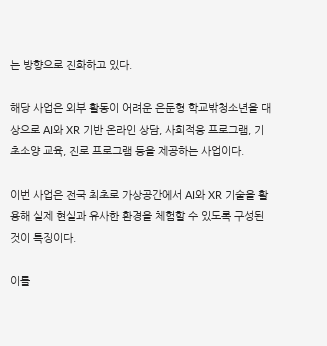는 방향으로 진화하고 있다.

해당 사업은 외부 활동이 어려운 은둔형 학교밖청소년을 대상으로 AI와 XR 기반 온라인 상담, 사회적응 프로그램, 기초소양 교육, 진로 프로그램 등을 제공하는 사업이다.

이번 사업은 전국 최초로 가상공간에서 AI와 XR 기술을 활용해 실제 현실과 유사한 환경을 체험할 수 있도록 구성된 것이 특징이다.

이를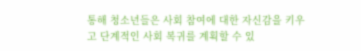통해 청소년들은 사회 참여에 대한 자신감을 키우고 단계적인 사회 복귀를 계획할 수 있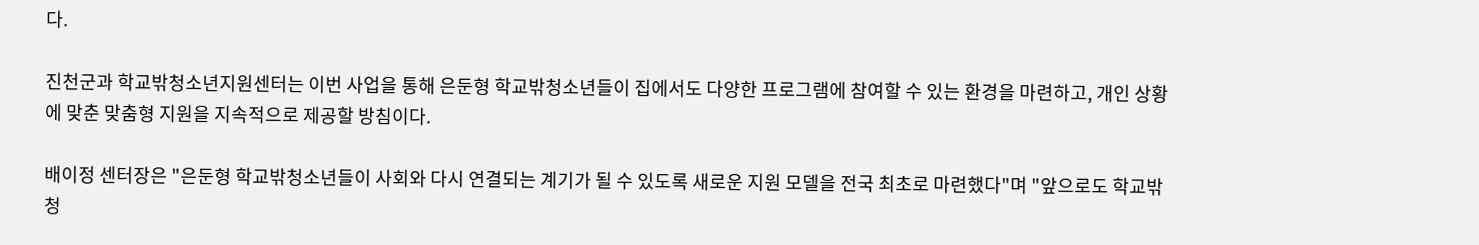다.

진천군과 학교밖청소년지원센터는 이번 사업을 통해 은둔형 학교밖청소년들이 집에서도 다양한 프로그램에 참여할 수 있는 환경을 마련하고, 개인 상황에 맞춘 맞춤형 지원을 지속적으로 제공할 방침이다.

배이정 센터장은 "은둔형 학교밖청소년들이 사회와 다시 연결되는 계기가 될 수 있도록 새로운 지원 모델을 전국 최초로 마련했다"며 "앞으로도 학교밖청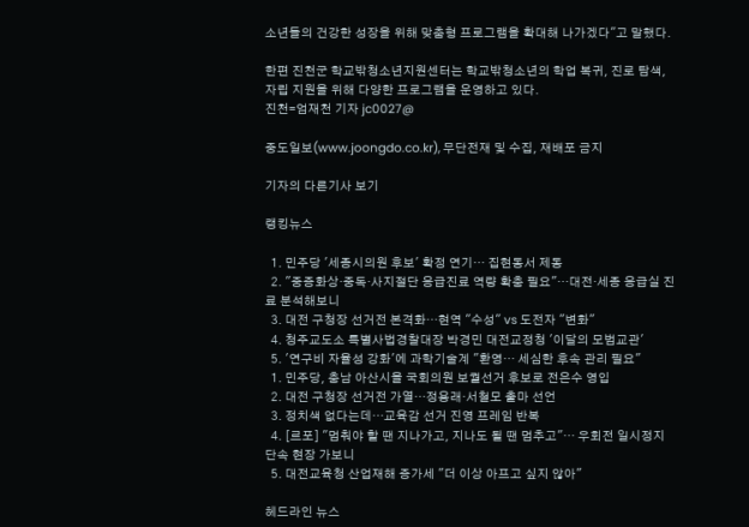소년들의 건강한 성장을 위해 맞춤형 프로그램을 확대해 나가겠다"고 말했다.

한편 진천군 학교밖청소년지원센터는 학교밖청소년의 학업 복귀, 진로 탐색, 자립 지원을 위해 다양한 프로그램을 운영하고 있다.
진천=엄재천 기자 jc0027@

중도일보(www.joongdo.co.kr), 무단전재 및 수집, 재배포 금지

기자의 다른기사 보기

랭킹뉴스

  1. 민주당 '세종시의원 후보' 확정 연기… 집현동서 제동
  2. "중증화상·중독·사지절단 응급진료 역량 확충 필요"…대전·세종 응급실 진료 분석해보니
  3. 대전 구청장 선거전 본격화…현역 "수성" vs 도전자 "변화"
  4. 청주교도소 특별사법경찰대장 박경민 대전교정청 '이달의 모범교관'
  5. '연구비 자율성 강화'에 과학기술계 "환영… 세심한 후속 관리 필요"
  1. 민주당, 충남 아산시을 국회의원 보궐선거 후보로 전은수 영입
  2. 대전 구청장 선거전 가열…정용래·서철모 출마 선언
  3. 정치색 없다는데…교육감 선거 진영 프레임 반복
  4. [르포] "멈춰야 할 땐 지나가고, 지나도 될 땐 멈추고"… 우회전 일시정지 단속 현장 가보니
  5. 대전교육청 산업재해 증가세 "더 이상 아프고 싶지 않아"

헤드라인 뉴스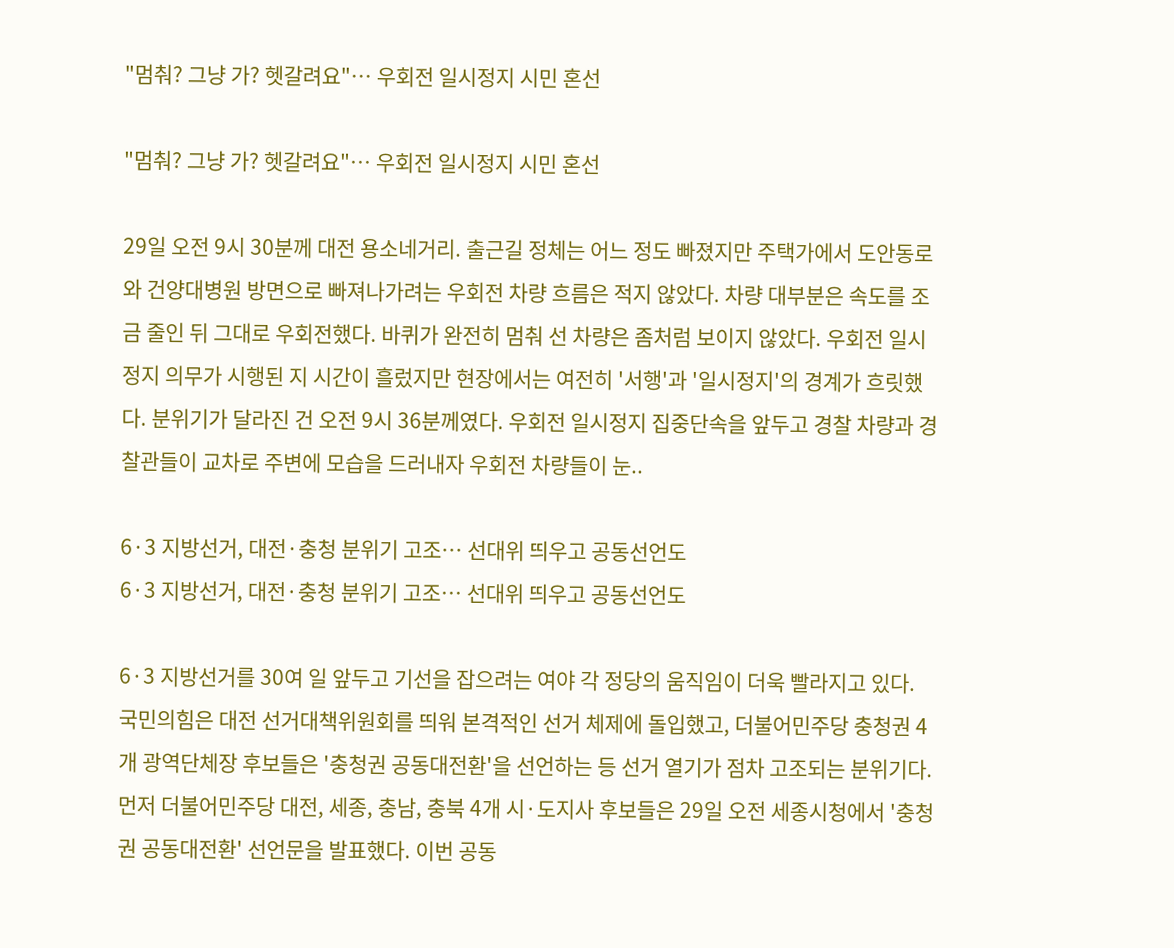"멈춰? 그냥 가? 헷갈려요"… 우회전 일시정지 시민 혼선

"멈춰? 그냥 가? 헷갈려요"… 우회전 일시정지 시민 혼선

29일 오전 9시 30분께 대전 용소네거리. 출근길 정체는 어느 정도 빠졌지만 주택가에서 도안동로와 건양대병원 방면으로 빠져나가려는 우회전 차량 흐름은 적지 않았다. 차량 대부분은 속도를 조금 줄인 뒤 그대로 우회전했다. 바퀴가 완전히 멈춰 선 차량은 좀처럼 보이지 않았다. 우회전 일시정지 의무가 시행된 지 시간이 흘렀지만 현장에서는 여전히 '서행'과 '일시정지'의 경계가 흐릿했다. 분위기가 달라진 건 오전 9시 36분께였다. 우회전 일시정지 집중단속을 앞두고 경찰 차량과 경찰관들이 교차로 주변에 모습을 드러내자 우회전 차량들이 눈..

6·3 지방선거, 대전·충청 분위기 고조… 선대위 띄우고 공동선언도
6·3 지방선거, 대전·충청 분위기 고조… 선대위 띄우고 공동선언도

6·3 지방선거를 30여 일 앞두고 기선을 잡으려는 여야 각 정당의 움직임이 더욱 빨라지고 있다. 국민의힘은 대전 선거대책위원회를 띄워 본격적인 선거 체제에 돌입했고, 더불어민주당 충청권 4개 광역단체장 후보들은 '충청권 공동대전환'을 선언하는 등 선거 열기가 점차 고조되는 분위기다. 먼저 더불어민주당 대전, 세종, 충남, 충북 4개 시·도지사 후보들은 29일 오전 세종시청에서 '충청권 공동대전환' 선언문을 발표했다. 이번 공동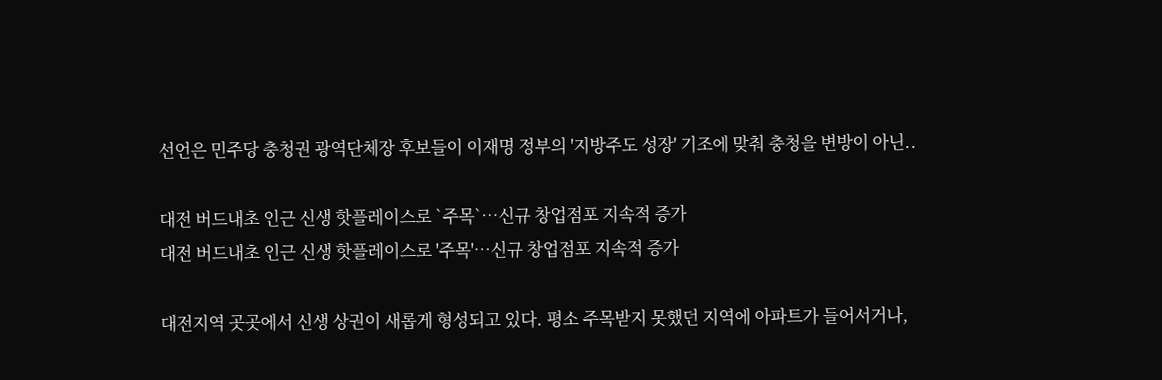선언은 민주당 충청권 광역단체장 후보들이 이재명 정부의 '지방주도 성장' 기조에 맞춰 충청을 변방이 아닌..

대전 버드내초 인근 신생 핫플레이스로 `주목`…신규 창업점포 지속적 증가
대전 버드내초 인근 신생 핫플레이스로 '주목'…신규 창업점포 지속적 증가

대전지역 곳곳에서 신생 상권이 새롭게 형성되고 있다. 평소 주목받지 못했던 지역에 아파트가 들어서거나,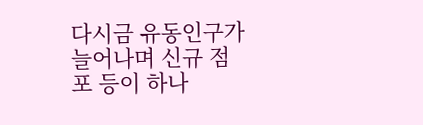다시금 유동인구가 늘어나며 신규 점포 등이 하나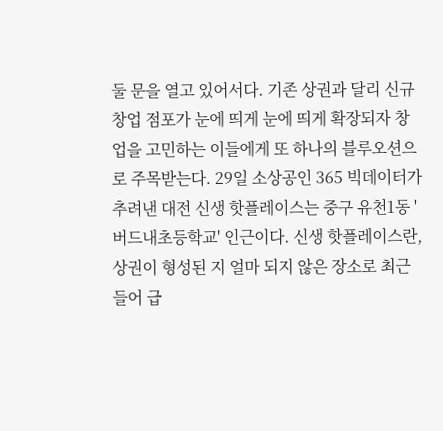둘 문을 열고 있어서다. 기존 상권과 달리 신규 창업 점포가 눈에 띄게 눈에 띄게 확장되자 창업을 고민하는 이들에게 또 하나의 블루오션으로 주목받는다. 29일 소상공인 365 빅데이터가 추려낸 대전 신생 핫플레이스는 중구 유천1동 '버드내초등학교' 인근이다. 신생 핫플레이스란, 상권이 형성된 지 얼마 되지 않은 장소로 최근 들어 급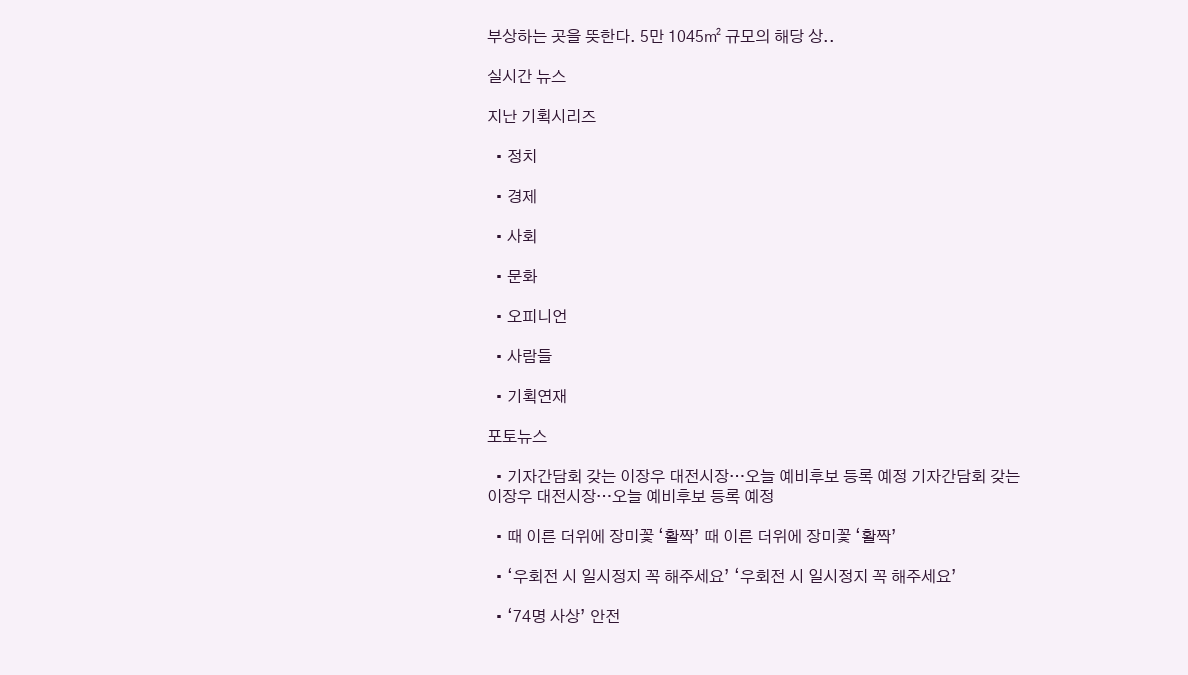부상하는 곳을 뜻한다. 5만 1045㎡ 규모의 해당 상..

실시간 뉴스

지난 기획시리즈

  • 정치

  • 경제

  • 사회

  • 문화

  • 오피니언

  • 사람들

  • 기획연재

포토뉴스

  • 기자간담회 갖는 이장우 대전시장…오늘 예비후보 등록 예정 기자간담회 갖는 이장우 대전시장…오늘 예비후보 등록 예정

  • 때 이른 더위에 장미꽃 ‘활짝’ 때 이른 더위에 장미꽃 ‘활짝’

  • ‘우회전 시 일시정지 꼭 해주세요’ ‘우회전 시 일시정지 꼭 해주세요’

  • ‘74명 사상’ 안전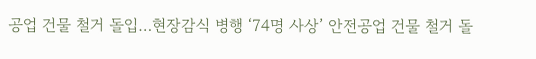공업 건물 철거 돌입…현장감식 병행 ‘74명 사상’ 안전공업 건물 철거 돌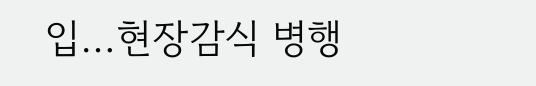입…현장감식 병행